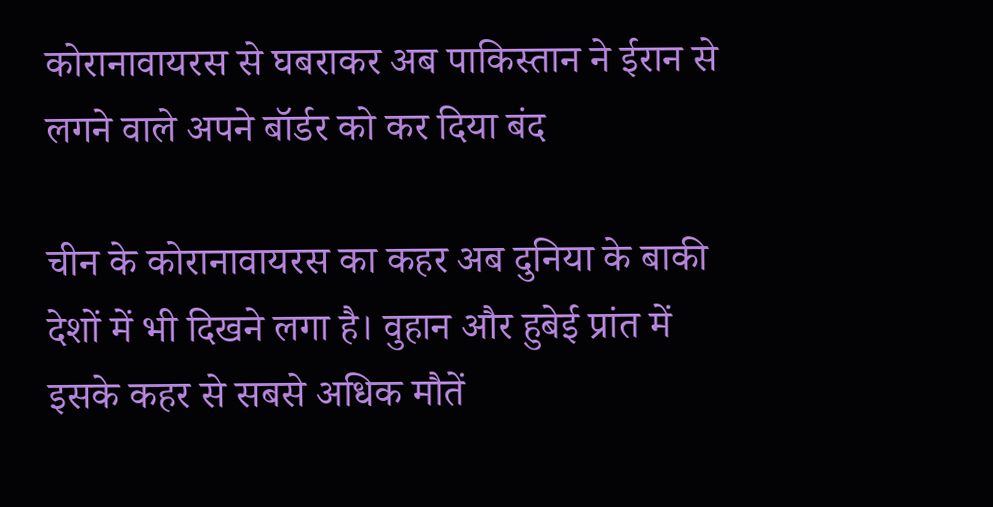कोरानावायरस से घबराकर अब पाकिस्तान ने ईरान से लगने वाले अपने बॉर्डर को कर दिया बंद

चीन के कोरानावायरस का कहर अब दुनिया के बाकी देशों में भी दिखने लगा है। वुहान और हुबेई प्रांत में इसके कहर से सबसे अधिक मौतें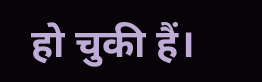हो चुकी हैं।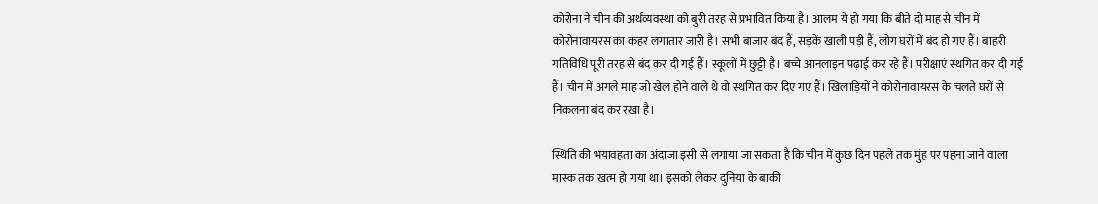कोरोना ने चीन की अर्थव्यवस्था को बुरी तरह से प्रभावित किया है। आलम ये हो गया कि बीते दो माह से चीन में कोरोनावायरस का कहर लगातार जारी है। सभी बाजार बंद हैं, सड़कें खाली पड़ी हैं, लोग घरों में बंद हो गए हैं। बाहरी गतिविधि पूरी तरह से बंद कर दी गई हैं। स्कूलों में छुट्टी है। बच्चे आनलाइन पढ़ाई कर रहे हैं। परीक्षाएं स्थगित कर दी गई हैं। चीन में अगले माह जो खेल होने वाले थे वो स्थगित कर दिए गए हैं। खिलाड़ियों ने कोरोनावायरस के चलते घरों से निकलना बंद कर रखा है।

स्थिति की भयावहता का अंदाजा इसी से लगाया जा सकता है कि चीन में कुछ दिन पहले तक मुंह पर पहना जाने वाला मास्क तक खत्म हो गया था। इसको लेकर दुनिया के बाकी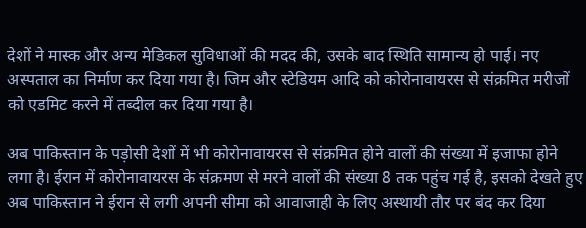देशों ने मास्क और अन्य मेडिकल सुविधाओं की मदद की, उसके बाद स्थिति सामान्य हो पाई। नए अस्पताल का निर्माण कर दिया गया है। जिम और स्टेडियम आदि को कोरोनावायरस से संक्रमित मरीजों को एडमिट करने में तब्दील कर दिया गया है।

अब पाकिस्तान के पड़ोसी देशों में भी कोरोनावायरस से संक्रमित होने वालों की संख्या में इजाफा होने लगा है। ईरान में कोरोनावायरस के संक्रमण से मरने वालों की संख्या 8 तक पहुंच गई है, इसको देखते हुए अब पाकिस्तान ने ईरान से लगी अपनी सीमा को आवाजाही के लिए अस्थायी तौर पर बंद कर दिया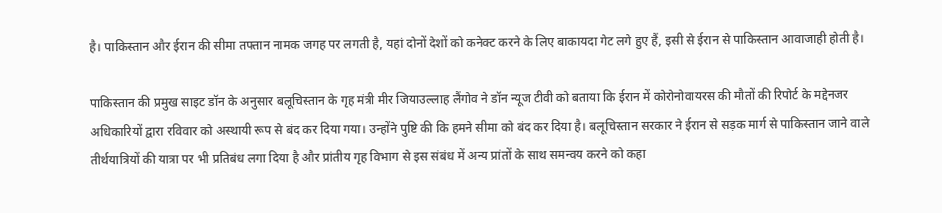है। पाकिस्तान और ईरान की सीमा तफ्तान नामक जगह पर लगती है, यहां दोनों देशों को कनेक्ट करने के लिए बाकायदा गेट लगे हुए हैं, इसी से ईरान से पाकिस्तान आवाजाही होती है।

पाकिस्तान की प्रमुख साइट डॉन के अनुसार बलूचिस्तान के गृह मंत्री मीर जियाउल्लाह लैंगोव ने डॉन न्यूज टीवी को बताया कि ईरान में कोरोनोवायरस की मौतों की रिपोर्ट के मद्देनजर अधिकारियों द्वारा रविवार को अस्थायी रूप से बंद कर दिया गया। उन्होंने पुष्टि की कि हमने सीमा को बंद कर दिया है। बलूचिस्तान सरकार ने ईरान से सड़क मार्ग से पाकिस्तान जाने वाले तीर्थयात्रियों की यात्रा पर भी प्रतिबंध लगा दिया है और प्रांतीय गृह विभाग से इस संबंध में अन्य प्रांतों के साथ समन्वय करने को कहा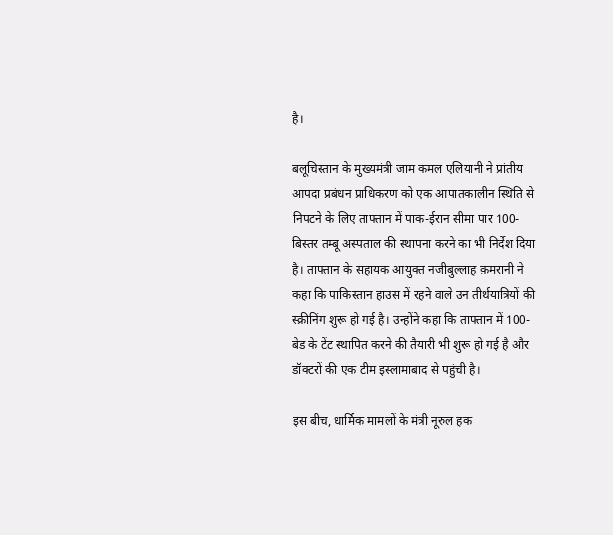है।

बलूचिस्तान के मुख्यमंत्री जाम कमल एलियानी ने प्रांतीय आपदा प्रबंधन प्राधिकरण को एक आपातकालीन स्थिति से निपटने के लिए ताफ्तान में पाक-ईरान सीमा पार 100-बिस्तर तम्बू अस्पताल की स्थापना करने का भी निर्देश दिया है। ताफ्तान के सहायक आयुक्त नजीबुल्लाह क़मरानी ने कहा कि पाकिस्तान हाउस में रहने वाले उन तीर्थयात्रियों की स्क्रीनिंग शुरू हो गई है। उन्होंने कहा कि ताफ्तान में 100-बेड के टेंट स्थापित करने की तैयारी भी शुरू हो गई है और डॉक्टरों की एक टीम इस्लामाबाद से पहुंची है।

इस बीच, धार्मिक मामलों के मंत्री नूरुल हक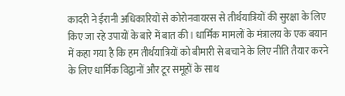कादरी ने ईरानी अधिकारियों से कोरोनवायरस से तीर्थयात्रियों की सुरक्षा के लिए किए जा रहे उपायों के बारे में बात की। धार्मिक मामलों के मंत्रालय के एक बयान में कहा गया है कि हम तीर्थयात्रियों को बीमारी से बचाने के लिए नीति तैयार करने के लिए धार्मिक विद्वानों और टूर समूहों के साथ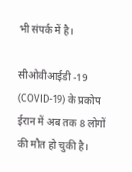भी संपर्क में है।

सीओवीआईडी -19 (COVID-19) के प्रकोप ईरान में अब तक 8 लोगों की मौत हो चुकी है।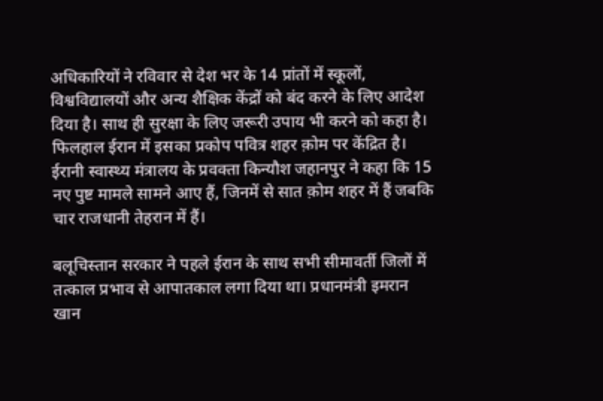अधिकारियों ने रविवार से देश भर के 14 प्रांतों में स्कूलों, विश्वविद्यालयों और अन्य शैक्षिक केंद्रों को बंद करने के लिए आदेश दिया है। साथ ही सुरक्षा के लिए जरूरी उपाय भी करने को कहा है। फिलहाल ईरान में इसका प्रकोप पवित्र शहर क़ोम पर केंद्रित है। ईरानी स्वास्थ्य मंत्रालय के प्रवक्ता किन्यौश जहानपुर ने कहा कि 15 नए पुष्ट मामले सामने आए हैं, जिनमें से सात क़ोम शहर में हैं जबकि चार राजधानी तेहरान में हैं।

बलूचिस्तान सरकार ने पहले ईरान के साथ सभी सीमावर्ती जिलों में तत्काल प्रभाव से आपातकाल लगा दिया था। प्रधानमंत्री इमरान खान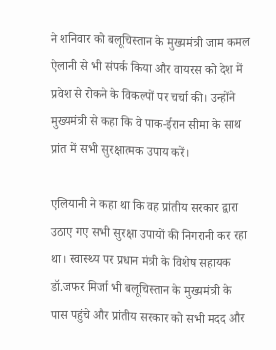ने शनिवार को बलूचिस्तान के मुख्यमंत्री जाम कमल ऐलानी से भी संपर्क किया और वायरस को देश में प्रवेश से रोकने के विकल्पों पर चर्चा की। उन्होंने मुख्यमंत्री से कहा कि वे पाक-ईरान सीमा के साथ प्रांत में सभी सुरक्षात्मक उपाय करें।

एलियानी ने कहा था कि वह प्रांतीय सरकार द्वारा उठाए गए सभी सुरक्षा उपायों की निगरानी कर रहा था। स्वास्थ्य पर प्रधान मंत्री के विशेष सहायक डॉ.जफर मिर्जा भी बलूचिस्तान के मुख्यमंत्री के पास पहुंचे और प्रांतीय सरकार को सभी मदद और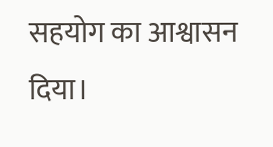सहयोग का आश्वासन दिया।